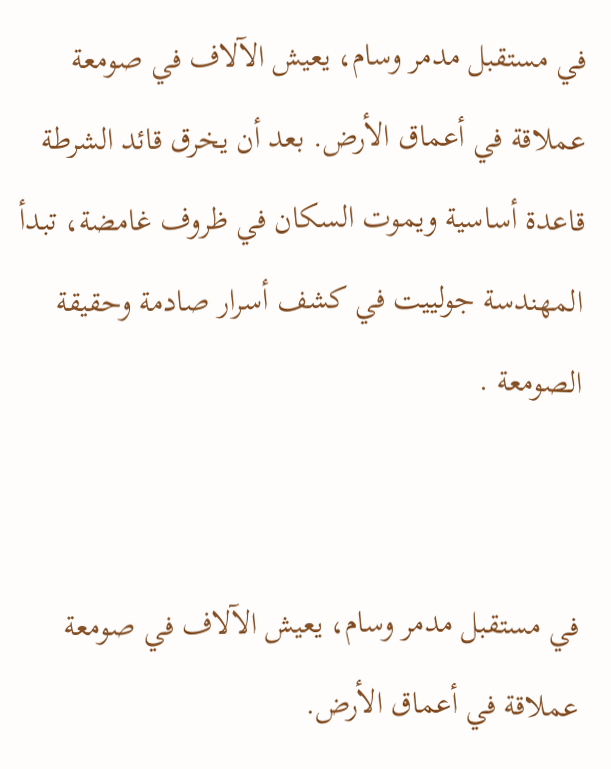في مستقبل مدمر وسام، يعيش الآلاف في صومعة عملاقة في أعماق الأرض. بعد أن يخرق قائد الشرطة قاعدة أساسية ويموت السكان في ظروف غامضة، تبدأ المهندسة جولييت في كشف أسرار صادمة وحقيقة الصومعة .


في مستقبل مدمر وسام، يعيش الآلاف في صومعة عملاقة في أعماق الأرض.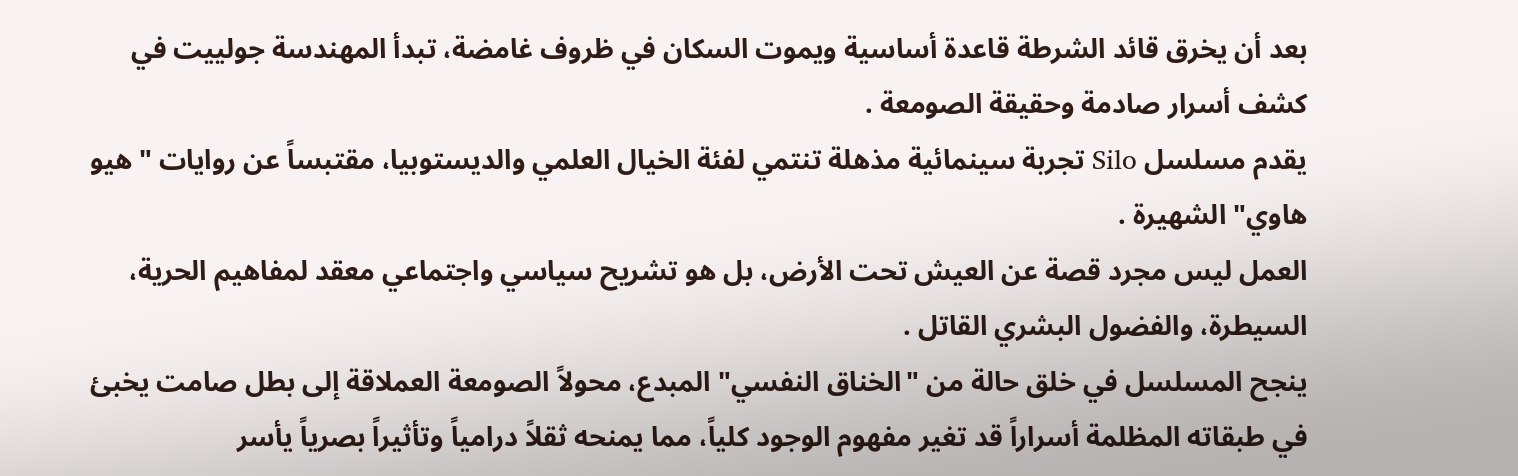بعد أن يخرق قائد الشرطة قاعدة أساسية ويموت السكان في ظروف غامضة، تبدأ المهندسة جولييت في كشف أسرار صادمة وحقيقة الصومعة .
يقدم مسلسل Silo تجربة سينمائية مذهلة تنتمي لفئة الخيال العلمي والديستوبيا، مقتبساً عن روايات "هيو هاوي" الشهيرة .
العمل ليس مجرد قصة عن العيش تحت الأرض، بل هو تشريح سياسي واجتماعي معقد لمفاهيم الحرية، السيطرة، والفضول البشري القاتل .
ينجح المسلسل في خلق حالة من "الخناق النفسي" المبدع، محولاً الصومعة العملاقة إلى بطل صامت يخبئ في طبقاته المظلمة أسراراً قد تغير مفهوم الوجود كلياً، مما يمنحه ثقلاً درامياً وتأثيراً بصرياً يأسر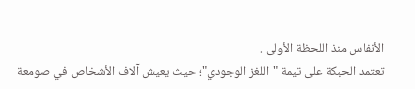الأنفاس منذ اللحظة الأولى .
تعتمد الحبكة على تيمة "اللغز الوجودي"؛ حيث يعيش آلاف الأشخاص في صومعة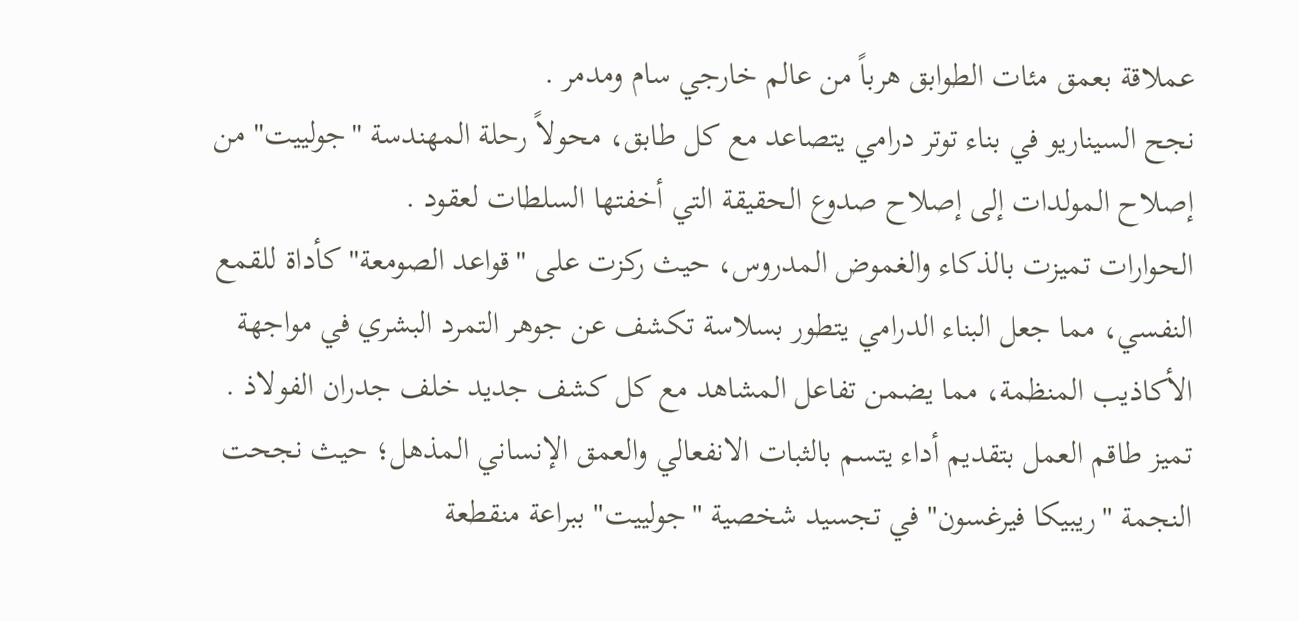عملاقة بعمق مئات الطوابق هرباً من عالم خارجي سام ومدمر .
نجح السيناريو في بناء توتر درامي يتصاعد مع كل طابق، محولاً رحلة المهندسة "جولييت" من إصلاح المولدات إلى إصلاح صدوع الحقيقة التي أخفتها السلطات لعقود .
الحوارات تميزت بالذكاء والغموض المدروس، حيث ركزت على "قواعد الصومعة" كأداة للقمع النفسي، مما جعل البناء الدرامي يتطور بسلاسة تكشف عن جوهر التمرد البشري في مواجهة الأكاذيب المنظمة، مما يضمن تفاعل المشاهد مع كل كشف جديد خلف جدران الفولاذ .
تميز طاقم العمل بتقديم أداء يتسم بالثبات الانفعالي والعمق الإنساني المذهل؛ حيث نجحت النجمة "ريبيكا فيرغسون" في تجسيد شخصية "جولييت" ببراعة منقطعة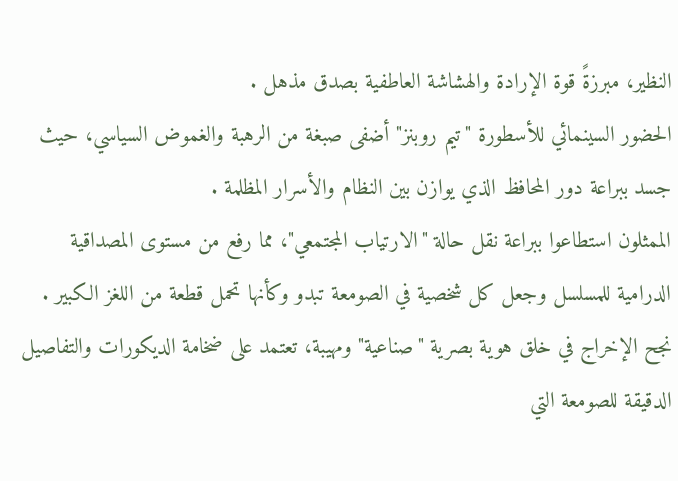النظير، مبرزةً قوة الإرادة والهشاشة العاطفية بصدق مذهل .
الحضور السينمائي للأسطورة "تيم روبنز" أضفى صبغة من الرهبة والغموض السياسي، حيث جسد ببراعة دور المحافظ الذي يوازن بين النظام والأسرار المظلمة .
الممثلون استطاعوا ببراعة نقل حالة "الارتياب المجتمعي"، مما رفع من مستوى المصداقية الدرامية للمسلسل وجعل كل شخصية في الصومعة تبدو وكأنها تحمل قطعة من اللغز الكبير .
نجح الإخراج في خلق هوية بصرية "صناعية" ومهيبة، تعتمد على ضخامة الديكورات والتفاصيل الدقيقة للصومعة التي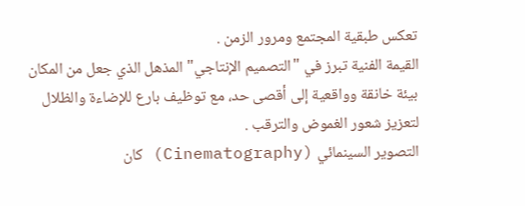تعكس طبقية المجتمع ومرور الزمن .
القيمة الفنية تبرز في "التصميم الإنتاجي" المذهل الذي جعل من المكان بيئة خانقة وواقعية إلى أقصى حد، مع توظيف بارع للإضاءة والظلال لتعزيز شعور الغموض والترقب .
التصوير السينمائي (Cinematography) كان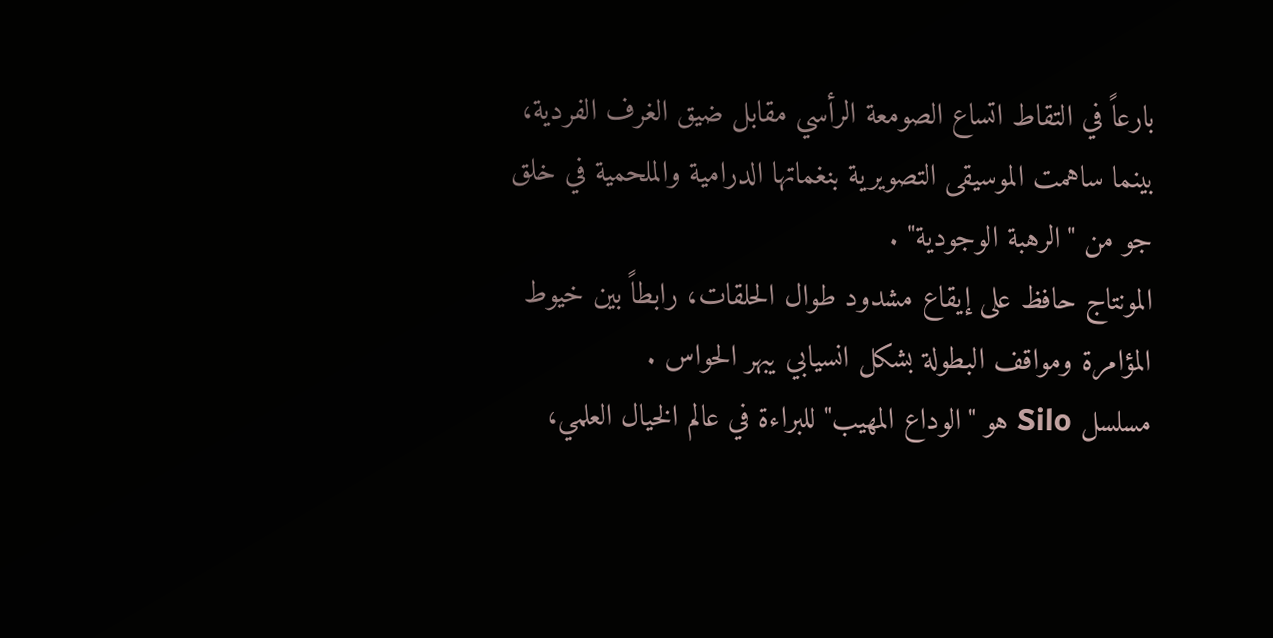بارعاً في التقاط اتساع الصومعة الرأسي مقابل ضيق الغرف الفردية، بينما ساهمت الموسيقى التصويرية بنغماتها الدرامية والملحمية في خلق جو من "الرهبة الوجودية" .
المونتاج حافظ على إيقاع مشدود طوال الحلقات، رابطاً بين خيوط المؤامرة ومواقف البطولة بشكل انسيابي يبهر الحواس .
مسلسل Silo هو "الوداع المهيب" للبراءة في عالم الخيال العلمي،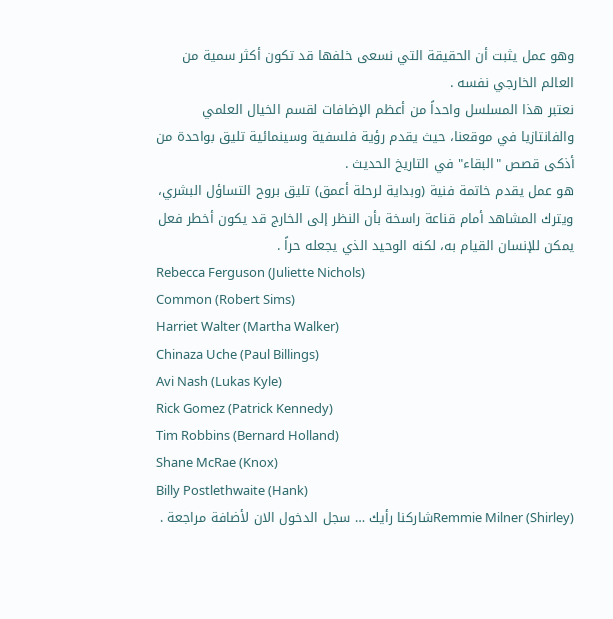وهو عمل يثبت أن الحقيقة التي نسعى خلفها قد تكون أكثر سمية من العالم الخارجي نفسه .
نعتبر هذا المسلسل واحداً من أعظم الإضافات لقسم الخيال العلمي والفانتازيا في موقعنا، حيث يقدم رؤية فلسفية وسينمائية تليق بواحدة من أذكى قصص "البقاء" في التاريخ الحديث .
هو عمل يقدم خاتمة فنية (وبداية لرحلة أعمق) تليق بروح التساؤل البشري، ويترك المشاهد أمام قناعة راسخة بأن النظر إلى الخارج قد يكون أخطر فعل يمكن للإنسان القيام به، لكنه الوحيد الذي يجعله حراً .
Rebecca Ferguson (Juliette Nichols)
Common (Robert Sims)
Harriet Walter (Martha Walker)
Chinaza Uche (Paul Billings)
Avi Nash (Lukas Kyle)
Rick Gomez (Patrick Kennedy)
Tim Robbins (Bernard Holland)
Shane McRae (Knox)
Billy Postlethwaite (Hank)
Remmie Milner (Shirley)شاركنا رأيك … سجل الدخول الان لأضافة مراجعة .